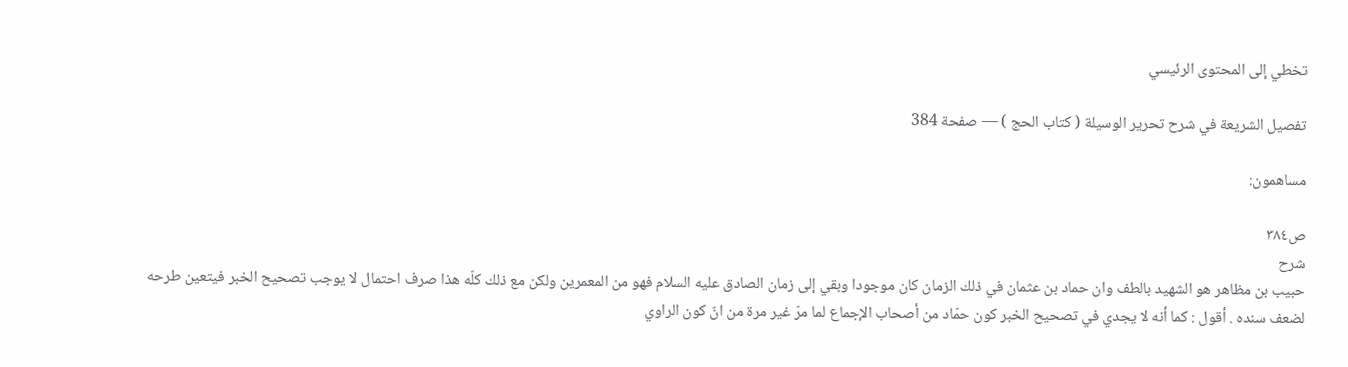تخطي إلى المحتوى الرئيسي

تفصيل الشريعة في شرح تحرير الوسيلة ( كتاب الحج ) — صفحة 384

مساهمون:

ص٣٨٤
شرح
حبيب بن مظاهر هو الشهيد بالطف وان حماد بن عثمان في ذلك الزمان كان موجودا وبقي إلى زمان الصادق عليه السلام فهو من المعمرين ولكن مع ذلك كلّه هذا صرف احتمال لا يوجب تصحيح الخبر فيتعين طرحه لضعف سنده . أقول : كما أنه لا يجدي في تصحيح الخبر كون حمّاد من أصحاب الإجماع لما مرّ غير مرة من انّ كون الراوي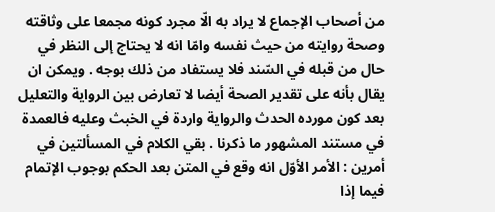من أصحاب الإجماع لا يراد به الّا مجرد كونه مجمعا على وثاقته وصحة روايته من حيث نفسه وامّا انه لا يحتاج إلى النظر في حال من قبله في السّند فلا يستفاد من ذلك بوجه . ويمكن ان يقال بأنه على تقدير الصحة أيضا لا تعارض بين الرواية والتعليل بعد كون مورده الحدث والرواية واردة في الخبث وعليه فالعمدة في مستند المشهور ما ذكرنا . بقي الكلام في المسألتين في أمرين : الأمر الأوّل انه وقع في المتن بعد الحكم بوجوب الإتمام فيما إذا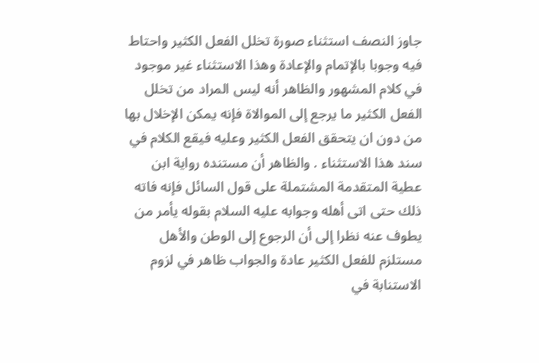جاوز النصف استثناء صورة تخلل الفعل الكثير واحتاط فيه وجوبا بالإتمام والإعادة وهذا الاستثناء غير موجود في كلام المشهور والظاهر أنه ليس المراد من تخلل الفعل الكثير ما يرجع إلى الموالاة فإنه يمكن الإخلال بها من دون ان يتحقق الفعل الكثير وعليه فيقع الكلام في سند هذا الاستثناء . والظاهر أن مستنده رواية ابن عطية المتقدمة المشتملة على قول السائل فإنه فاته ذلك حتى اتى أهله وجوابه عليه السلام بقوله يأمر من يطوف عنه نظرا إلى أن الرجوع إلى الوطن والأهل مستلزم للفعل الكثير عادة والجواب ظاهر في لزوم الاستنابة في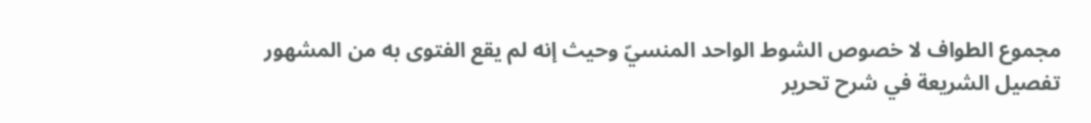مجموع الطواف لا خصوص الشوط الواحد المنسيّ وحيث إنه لم يقع الفتوى به من المشهور
تفصيل الشريعة في شرح تحرير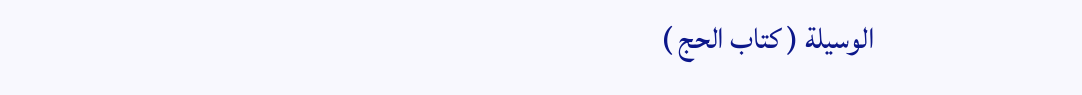الوسيلة ( كتاب الحج )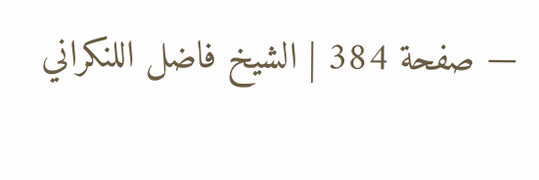— صفحة 384 | الشيخ فاضل اللنكراني